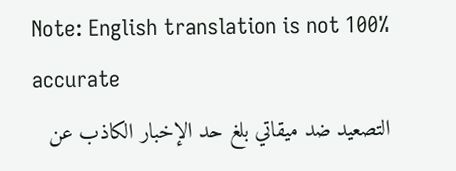Note: English translation is not 100% accurate
التصعيد ضد ميقاتي بلغ حد الإخبار الكاذب عن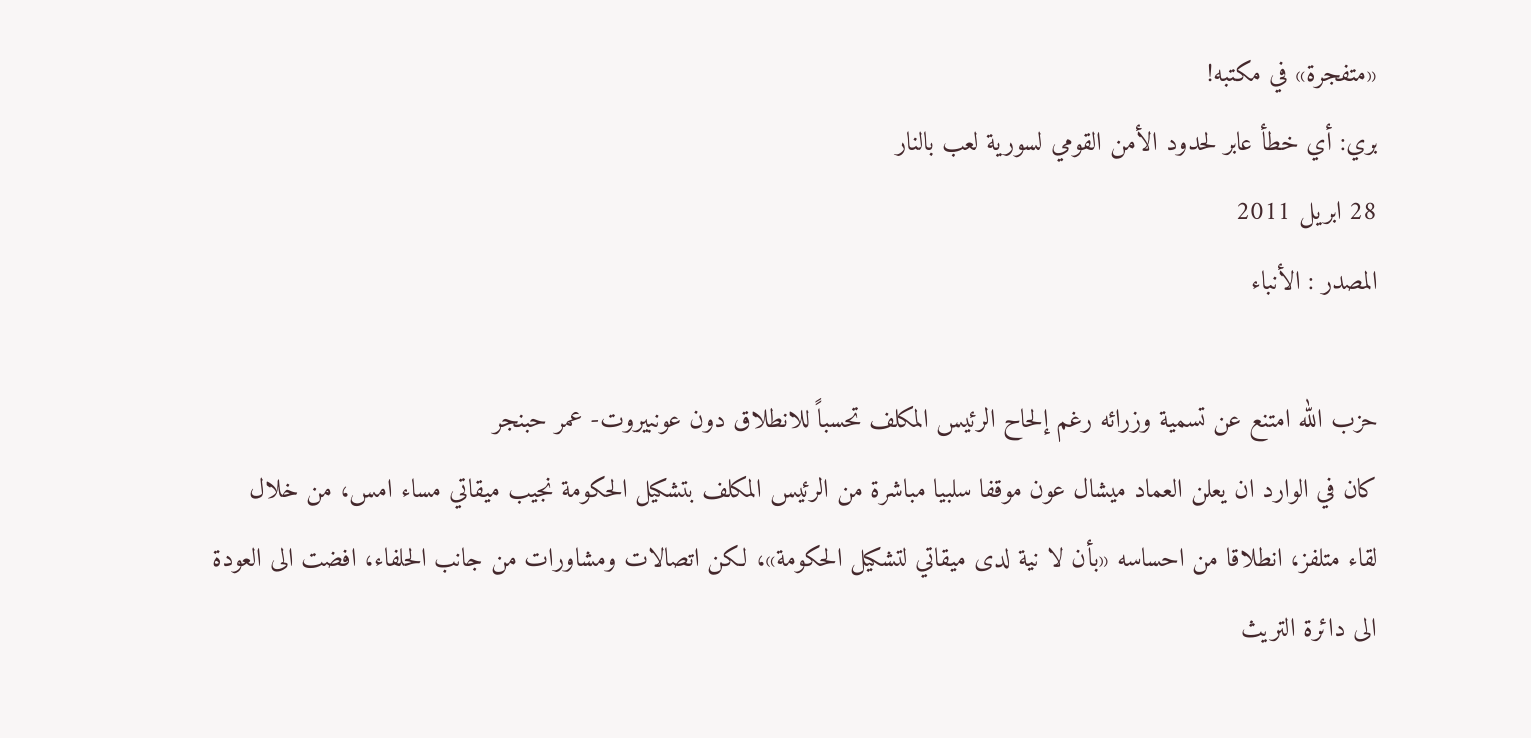«متفجرة» في مكتبه!
بري: أي خطأ عابر لحدود الأمن القومي لسورية لعب بالنار
28 ابريل 2011
المصدر : الأنباء

حزب الله امتنع عن تسمية وزرائه رغم إلحاح الرئيس المكلف تحسباً للانطلاق دون عونبيروت- عمر حبنجر
كان في الوارد ان يعلن العماد ميشال عون موقفا سلبيا مباشرة من الرئيس المكلف بتشكيل الحكومة نجيب ميقاتي مساء امس، من خلال لقاء متلفز، انطلاقا من احساسه «بأن لا نية لدى ميقاتي لتشكيل الحكومة»، لكن اتصالات ومشاورات من جانب الحلفاء، افضت الى العودة الى دائرة التريث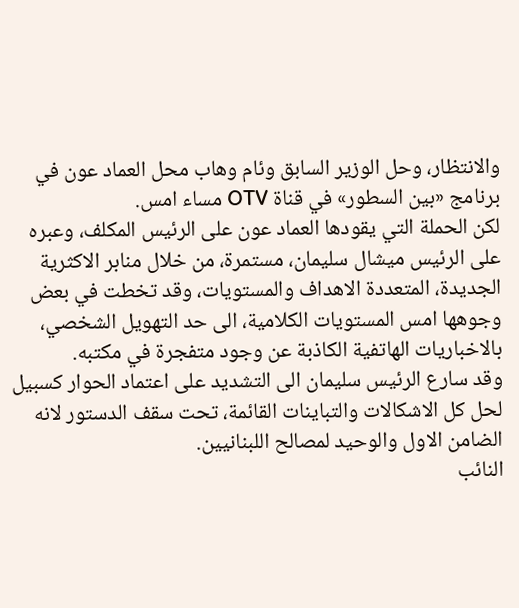والانتظار، وحل الوزير السابق وئام وهاب محل العماد عون في برنامج «بين السطور» في قناة OTV مساء امس.
لكن الحملة التي يقودها العماد عون على الرئيس المكلف، وعبره على الرئيس ميشال سليمان، مستمرة، من خلال منابر الاكثرية الجديدة، المتعددة الاهداف والمستويات، وقد تخطت في بعض وجوهها امس المستويات الكلامية، الى حد التهويل الشخصي، بالاخباريات الهاتفية الكاذبة عن وجود متفجرة في مكتبه.
وقد سارع الرئيس سليمان الى التشديد على اعتماد الحوار كسبيل لحل كل الاشكالات والتباينات القائمة، تحت سقف الدستور لانه الضامن الاول والوحيد لمصالح اللبنانيين.
النائب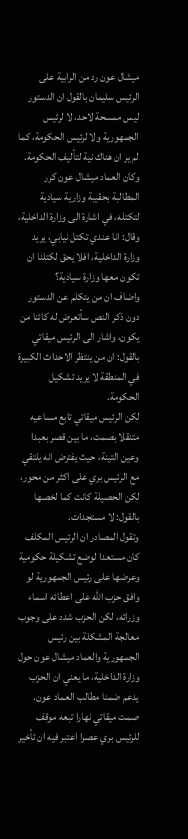ميشال عون رد من الرابية على الرئيس سليمان بالقول ان الدستور ليس ممسحة لاحد، لا لرئيس الجمهورية ولا لرئيس الحكومة، كما لم ير ان هناك نية لتأليف الحكومة.
وكان العماد ميشال عون كرر المطالبة بحقيبة وزارية سيادية لتكتله، في اشارة الى وزارة الداخلية، وقال: انا عندي تكتل نيابي، يريد وزارة الداخلية، افلا يحق لكتلنا ان تكون معها وزارة سيادية؟
واضاف ان من يتكلم عن الدستور دون ذكر النص سأتعرض له كائنا من يكون، واشار الى الرئيس ميقاتي بالقول: ان من ينتظر الاحداث الكبيرة في المنطقة لا يريد تشكيل الحكومة.
لكن الرئيس ميقاتي تابع مساعيه متنقلا بصمت، ما بين قصر بعبدا وعين التينة، حيث يفترض انه يلتقي مع الرئيس بري على اكثر من محور، لكن الحصيلة كانت كما لخصها بالقول: لا مستجدات.
وتقول المصادر ان الرئيس المكلف كان مستعدا لوضع تشكيلة حكومية وعرضها على رئيس الجمهورية لو وافق حزب الله على اعطائه اسماء وزرائه، لكن الحزب شدد على وجوب معالجة المشكلة بين رئيس الجمهورية والعماد ميشال عون حول وزارة الداخلية، ما يعني ان الحزب يدعم ضمنا مطالب العماد عون.
صمت ميقاتي نهارا تبعه موقف للرئيس بري عصرا اعتبر فيه ان تأخير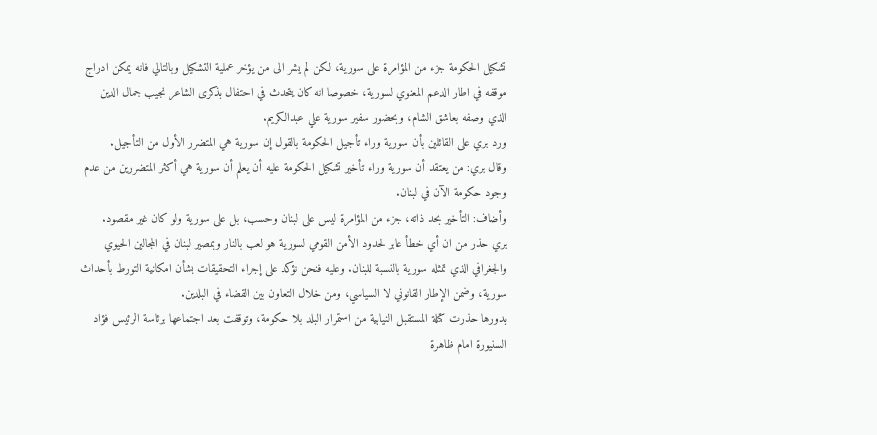تشكيل الحكومة جزء من المؤامرة على سورية، لكن لم يشر الى من يؤخر عملية التشكيل وبالتالي فانه يمكن ادراج موقفه في اطار الدعم المعنوي لسورية، خصوصا انه كان يتحدث في احتفال بذكرى الشاعر نجيب جمال الدين الذي وصفه بعاشق الشام، وبحضور سفير سورية علي عبدالكريم.
ورد بري على القائلين بأن سورية وراء تأجيل الحكومة بالقول إن سورية هي المتضرر الأول من التأجيل.
وقال بري: من يعتقد أن سورية وراء تأخير تشكيل الحكومة عليه أن يعلم أن سورية هي أكثر المتضررين من عدم وجود حكومة الآن في لبنان.
وأضاف: التأخير بحد ذاته، جزء من المؤامرة ليس على لبنان وحسب، بل على سورية ولو كان غير مقصود.
بري حذر من ان أي خطأ عابر لحدود الأمن القومي لسورية هو لعب بالنار وبمصير لبنان في المجالين الحيوي والجغرافي الذي تمثله سورية بالنسبة للبنان. وعليه فنحن نؤكد على إجراء التحقيقات بشأن امكانية التورط بأحداث سورية، وضمن الإطار القانوني لا السياسي، ومن خلال التعاون بين القضاء في البلدين.
بدورها حذرت كتلة المستقبل النيابية من استمرار البلد بلا حكومة، وتوقفت بعد اجتماعها برئاسة الرئيس فؤاد السنيورة امام ظاهرة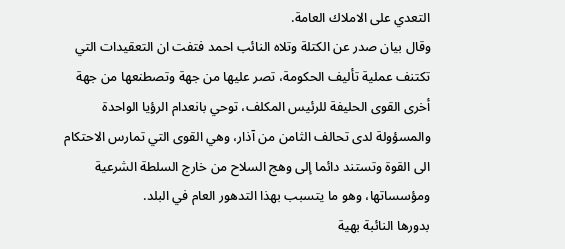التعدي على الاملاك العامة.
وقال بيان صدر عن الكتلة وتلاه النائب احمد فتفت ان التعقيدات التي تكتنف عملية تأليف الحكومة، تصر عليها من جهة وتصطنعها من جهة أخرى القوى الحليفة للرئيس المكلف، توحي بانعدام الرؤيا الواحدة والمسؤولة لدى تحالف الثامن من آذار، وهي القوى التي تمارس الاحتكام الى القوة وتستند دائما إلى وهج السلاح من خارج السلطة الشرعية ومؤسساتها، وهو ما يتسبب بهذا التدهور العام في البلد.
بدورها النائبة بهية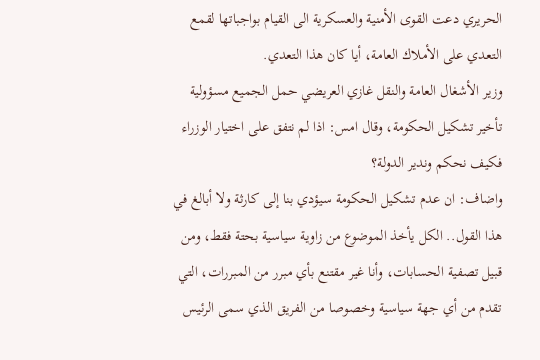الحريري دعت القوى الأمنية والعسكرية الى القيام بواجباتها لقمع التعدي على الأملاك العامة، أيا كان هذا التعدي.
وزير الأشغال العامة والنقل غازي العريضي حمل الجميع مسؤولية تأخير تشكيل الحكومة، وقال امس: اذا لم نتفق على اختيار الوزراء فكيف نحكم وندير الدولة؟
واضاف: ان عدم تشكيل الحكومة سيؤدي بنا إلى كارثة ولا أبالغ في هذا القول.. الكل يأخذ الموضوع من زاوية سياسية بحتة فقط، ومن قبيل تصفية الحسابات، وأنا غير مقتنع بأي مبرر من المبررات، التي تقدم من أي جهة سياسية وخصوصا من الفريق الذي سمى الرئيس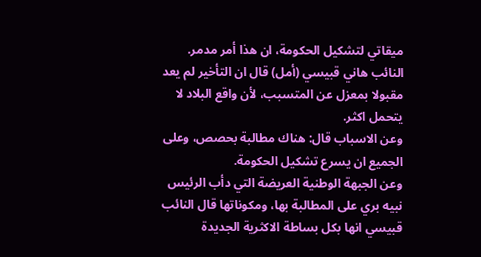ميقاتي لتشكيل الحكومة، ان هذا أمر مدمر.
النائب هاني قبيسي (أمل) قال ان التأخير لم يعد مقبولا بمعزل عن المتسبب، لأن واقع البلاد لا يتحمل اكثر.
وعن الاسباب قال: هناك مطالبة بحصص، وعلى الجميع ان يسرع تشكيل الحكومة.
وعن الجبهة الوطنية العريضة التي دأب الرئيس نبيه بري على المطالبة بها، ومكوناتها قال النائب قبيسي انها بكل بساطة الاكثرية الجديدة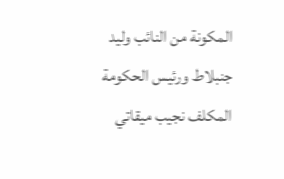المكونة من النائب وليد جنبلاط ورئيس الحكومة المكلف نجيب ميقاتي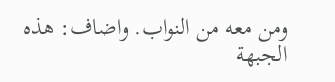ومن معه من النواب. واضاف: هذه الجبهة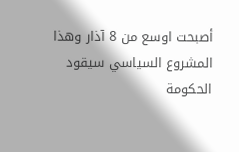أصبحت اوسع من 8 آذار وهذا المشروع السياسي سيقود الحكومة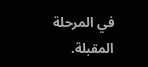في المرحلة المقبلة.